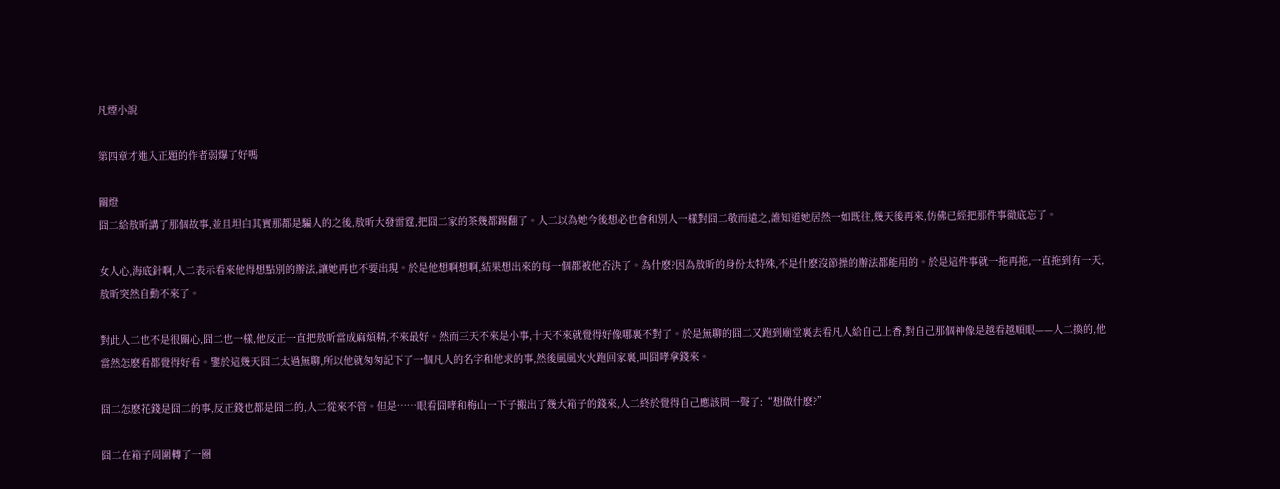凡煙小說

第四章才進入正題的作者弱爆了好嗎

關燈
囧二給敖昕講了那個故事,並且坦白其實那都是騙人的之後,敖昕大發雷霆,把囧二家的茶幾都踢翻了。人二以為她今後想必也會和別人一樣對囧二敬而遠之,誰知道她居然一如既往,幾天後再來,仿佛已經把那件事徹底忘了。

女人心,海底針啊,人二表示看來他得想點別的辦法,讓她再也不要出現。於是他想啊想啊,結果想出來的每一個都被他否決了。為什麽?因為敖昕的身份太特殊,不是什麽沒節操的辦法都能用的。於是這件事就一拖再拖,一直拖到有一天,敖昕突然自動不來了。

對此人二也不是很關心,囧二也一樣,他反正一直把敖昕當成麻煩精,不來最好。然而三天不來是小事,十天不來就覺得好像哪裏不對了。於是無聊的囧二又跑到廟堂裏去看凡人給自己上香,對自己那個神像是越看越順眼——人二換的,他當然怎麽看都覺得好看。鑒於這幾天囧二太過無聊,所以他就匆匆記下了一個凡人的名字和他求的事,然後風風火火跑回家裏,叫囧哮拿錢來。

囧二怎麽花錢是囧二的事,反正錢也都是囧二的,人二從來不管。但是……眼看囧哮和梅山一下子搬出了幾大箱子的錢來,人二終於覺得自己應該問一聲了:“想做什麽?”

囧二在箱子周圍轉了一圈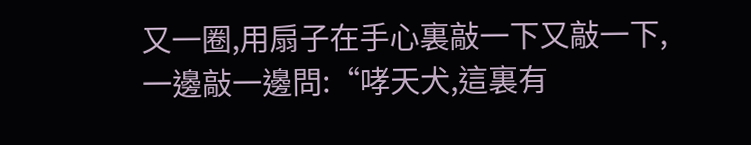又一圈,用扇子在手心裏敲一下又敲一下,一邊敲一邊問:“哮天犬,這裏有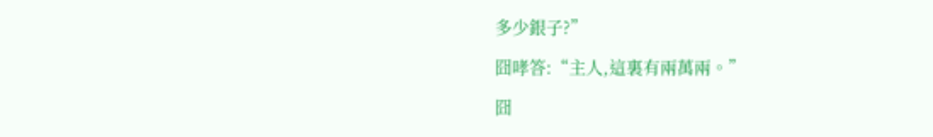多少銀子?”

囧哮答:“主人,這裏有兩萬兩。”

囧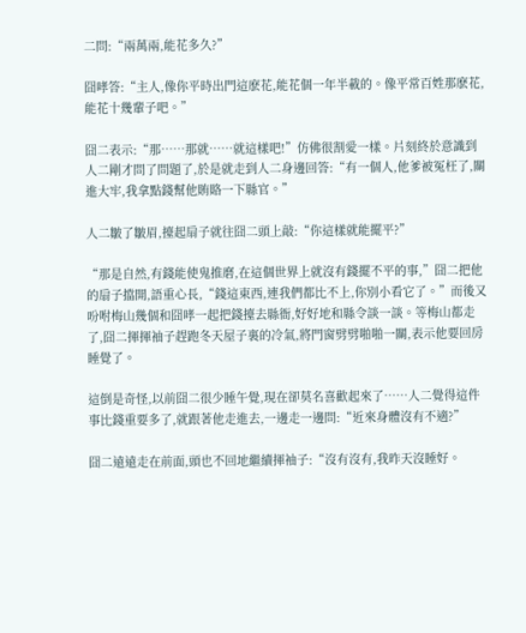二問:“兩萬兩,能花多久?”

囧哮答:“主人,像你平時出門這麽花,能花個一年半載的。像平常百姓那麽花,能花十幾輩子吧。”

囧二表示:“那……那就……就這樣吧!”仿佛很割愛一樣。片刻終於意識到人二剛才問了問題了,於是就走到人二身邊回答:“有一個人,他爹被冤枉了,關進大牢,我拿點錢幫他賄賂一下縣官。”

人二皺了皺眉,擡起扇子就往囧二頭上敲:“你這樣就能擺平?”

“那是自然,有錢能使鬼推磨,在這個世界上就沒有錢擺不平的事,”囧二把他的扇子擋開,語重心長,“錢這東西,連我們都比不上,你別小看它了。”而後又吩咐梅山幾個和囧哮一起把錢擡去縣衙,好好地和縣令談一談。等梅山都走了,囧二揮揮袖子趕跑冬天屋子裏的冷氣,將門窗劈劈啪啪一關,表示他要回房睡覺了。

這倒是奇怪,以前囧二很少睡午覺,現在卻莫名喜歡起來了……人二覺得這件事比錢重要多了,就跟著他走進去,一邊走一邊問:“近來身體沒有不適?”

囧二遠遠走在前面,頭也不回地繼續揮袖子:“沒有沒有,我昨天沒睡好。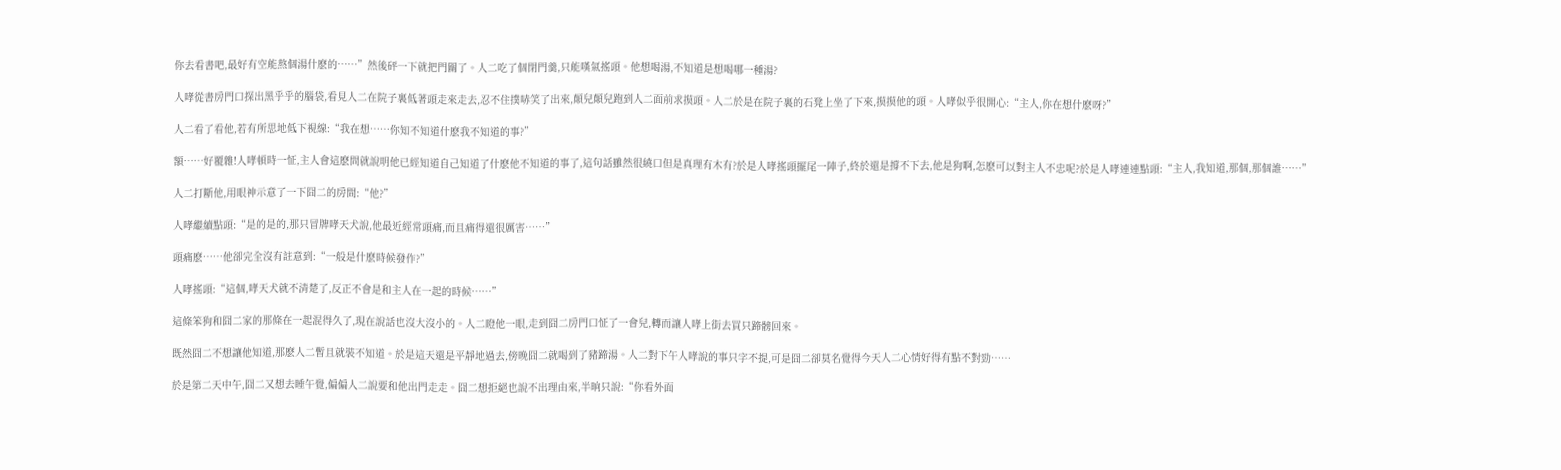你去看書吧,最好有空能熬個湯什麽的……”然後砰一下就把門關了。人二吃了個閉門羹,只能嘆氣搖頭。他想喝湯,不知道是想喝哪一種湯?

人哮從書房門口探出黑乎乎的腦袋,看見人二在院子裏低著頭走來走去,忍不住撲哧笑了出來,顛兒顛兒跑到人二面前求摸頭。人二於是在院子裏的石凳上坐了下來,摸摸他的頭。人哮似乎很開心:“主人,你在想什麽呀?”

人二看了看他,若有所思地低下視線:“我在想……你知不知道什麽我不知道的事?”

額……好覆雜!人哮頓時一怔,主人會這麽問就說明他已經知道自己知道了什麽他不知道的事了,這句話雖然很繞口但是真理有木有?於是人哮搖頭擺尾一陣子,終於還是撐不下去,他是狗啊,怎麽可以對主人不忠呢?於是人哮連連點頭:“主人,我知道,那個,那個誰……”

人二打斷他,用眼神示意了一下囧二的房間:“他?”

人哮繼續點頭:“是的是的,那只冒牌哮天犬說,他最近經常頭痛,而且痛得還很厲害……”

頭痛麽……他卻完全沒有註意到:“一般是什麽時候發作?”

人哮搖頭:“這個,哮天犬就不清楚了,反正不會是和主人在一起的時候……”

這條笨狗和囧二家的那條在一起混得久了,現在說話也沒大沒小的。人二瞪他一眼,走到囧二房門口怔了一會兒,轉而讓人哮上街去買只蹄髈回來。

既然囧二不想讓他知道,那麽人二暫且就裝不知道。於是這天還是平靜地過去,傍晚囧二就喝到了豬蹄湯。人二對下午人哮說的事只字不提,可是囧二卻莫名覺得今天人二心情好得有點不對勁……

於是第二天中午,囧二又想去睡午覺,偏偏人二說要和他出門走走。囧二想拒絕也說不出理由來,半晌只說:“你看外面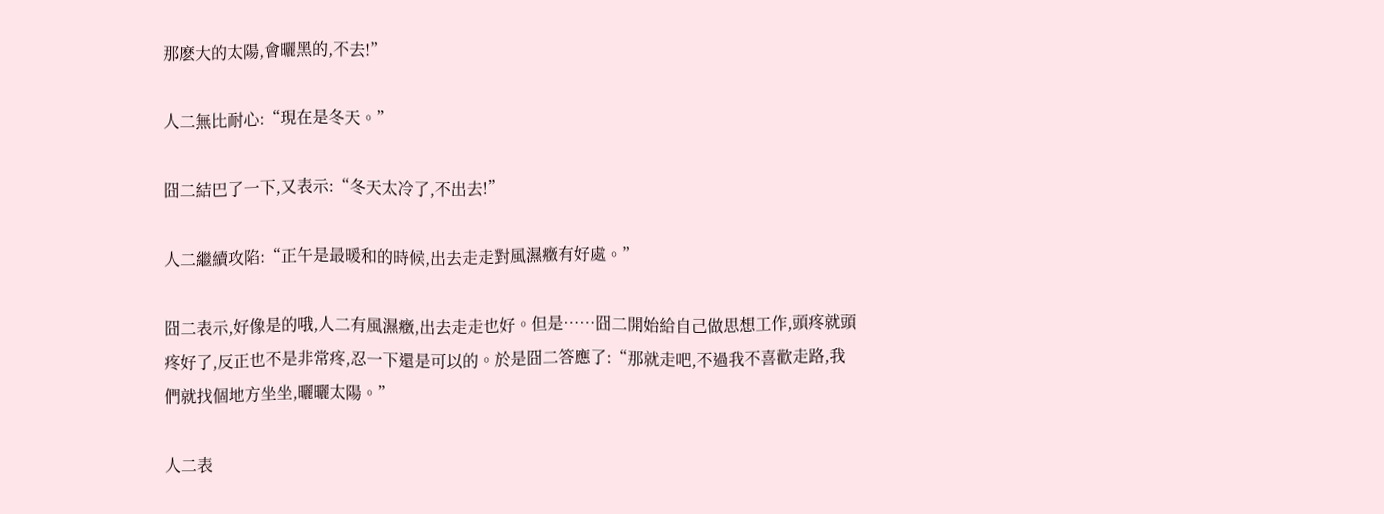那麽大的太陽,會曬黑的,不去!”

人二無比耐心:“現在是冬天。”

囧二結巴了一下,又表示:“冬天太冷了,不出去!”

人二繼續攻陷:“正午是最暖和的時候,出去走走對風濕癥有好處。”

囧二表示,好像是的哦,人二有風濕癥,出去走走也好。但是……囧二開始給自己做思想工作,頭疼就頭疼好了,反正也不是非常疼,忍一下還是可以的。於是囧二答應了:“那就走吧,不過我不喜歡走路,我們就找個地方坐坐,曬曬太陽。”

人二表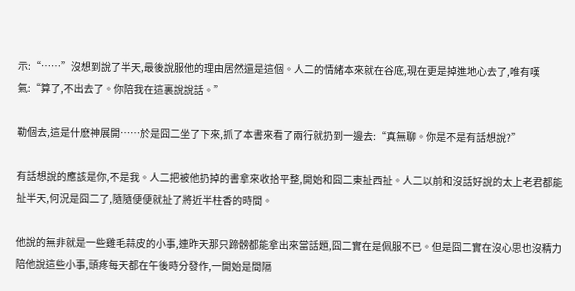示:“……”沒想到說了半天,最後說服他的理由居然還是這個。人二的情緒本來就在谷底,現在更是掉進地心去了,唯有嘆氣:“算了,不出去了。你陪我在這裏說說話。”

勒個去,這是什麽神展開……於是囧二坐了下來,抓了本書來看了兩行就扔到一邊去:“真無聊。你是不是有話想說?”

有話想說的應該是你,不是我。人二把被他扔掉的書拿來收拾平整,開始和囧二東扯西扯。人二以前和沒話好說的太上老君都能扯半天,何況是囧二了,隨隨便便就扯了將近半柱香的時間。

他說的無非就是一些雞毛蒜皮的小事,連昨天那只蹄髈都能拿出來當話題,囧二實在是佩服不已。但是囧二實在沒心思也沒精力陪他說這些小事,頭疼每天都在午後時分發作,一開始是間隔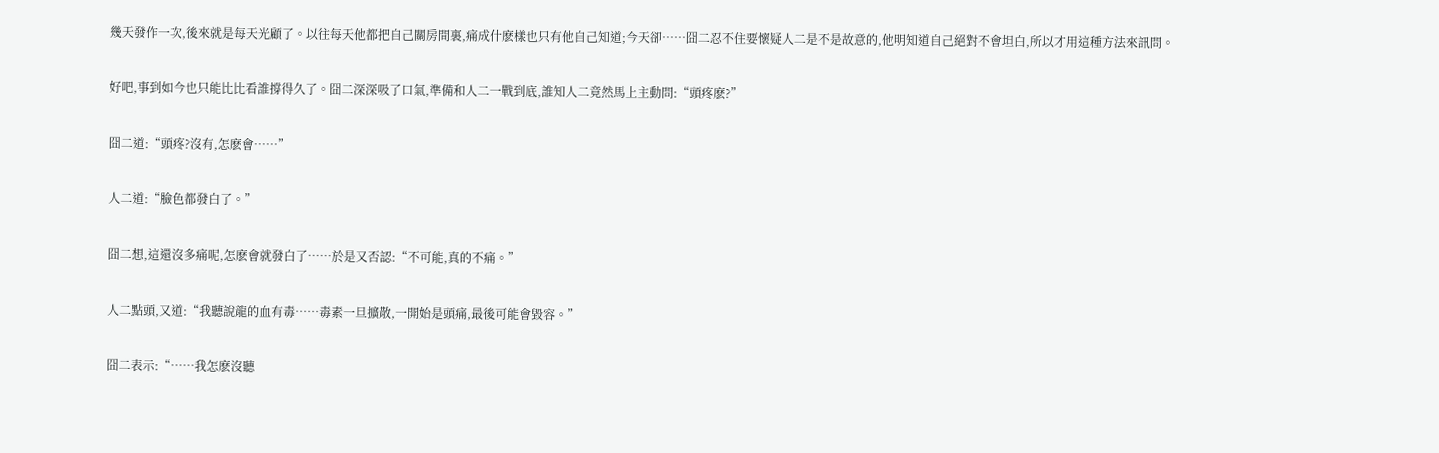幾天發作一次,後來就是每天光顧了。以往每天他都把自己關房間裏,痛成什麽樣也只有他自己知道;今天卻……囧二忍不住要懷疑人二是不是故意的,他明知道自己絕對不會坦白,所以才用這種方法來訊問。

好吧,事到如今也只能比比看誰撐得久了。囧二深深吸了口氣,準備和人二一戰到底,誰知人二竟然馬上主動問:“頭疼麽?”

囧二道:“頭疼?沒有,怎麽會……”

人二道:“臉色都發白了。”

囧二想,這還沒多痛呢,怎麽會就發白了……於是又否認:“不可能,真的不痛。”

人二點頭,又道:“我聽說龍的血有毒……毒素一旦擴散,一開始是頭痛,最後可能會毀容。”

囧二表示:“……我怎麽沒聽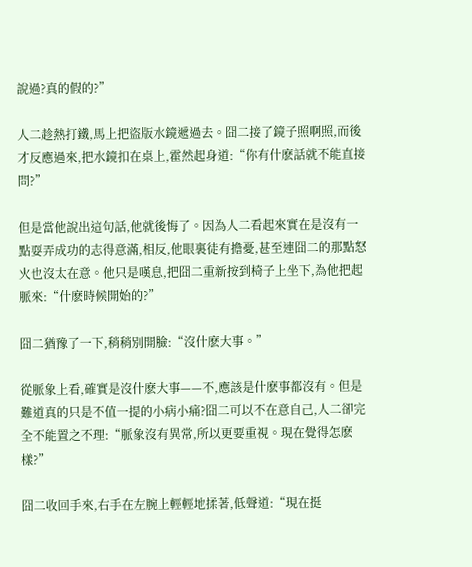說過?真的假的?”

人二趁熱打鐵,馬上把盜版水鏡遞過去。囧二接了鏡子照啊照,而後才反應過來,把水鏡扣在桌上,霍然起身道:“你有什麽話就不能直接問?”

但是當他說出這句話,他就後悔了。因為人二看起來實在是沒有一點耍弄成功的志得意滿,相反,他眼裏徒有擔憂,甚至連囧二的那點怒火也沒太在意。他只是嘆息,把囧二重新按到椅子上坐下,為他把起脈來:“什麽時候開始的?”

囧二猶豫了一下,稍稍別開臉:“沒什麽大事。”

從脈象上看,確實是沒什麽大事——不,應該是什麽事都沒有。但是難道真的只是不值一提的小病小痛?囧二可以不在意自己,人二卻完全不能置之不理:“脈象沒有異常,所以更要重視。現在覺得怎麽樣?”

囧二收回手來,右手在左腕上輕輕地揉著,低聲道:“現在挺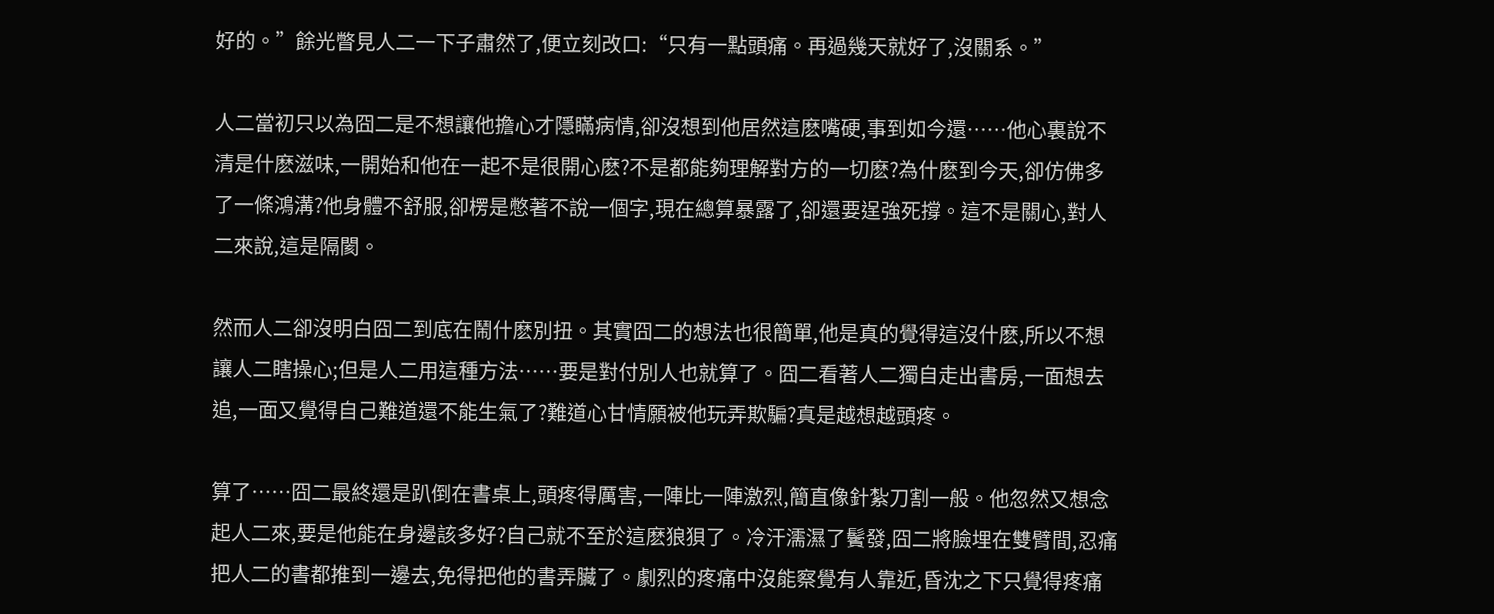好的。”餘光瞥見人二一下子肅然了,便立刻改口:“只有一點頭痛。再過幾天就好了,沒關系。”

人二當初只以為囧二是不想讓他擔心才隱瞞病情,卻沒想到他居然這麽嘴硬,事到如今還……他心裏說不清是什麽滋味,一開始和他在一起不是很開心麽?不是都能夠理解對方的一切麽?為什麽到今天,卻仿佛多了一條鴻溝?他身體不舒服,卻楞是憋著不說一個字,現在總算暴露了,卻還要逞強死撐。這不是關心,對人二來說,這是隔閡。

然而人二卻沒明白囧二到底在鬧什麽別扭。其實囧二的想法也很簡單,他是真的覺得這沒什麽,所以不想讓人二瞎操心;但是人二用這種方法……要是對付別人也就算了。囧二看著人二獨自走出書房,一面想去追,一面又覺得自己難道還不能生氣了?難道心甘情願被他玩弄欺騙?真是越想越頭疼。

算了……囧二最終還是趴倒在書桌上,頭疼得厲害,一陣比一陣激烈,簡直像針紮刀割一般。他忽然又想念起人二來,要是他能在身邊該多好?自己就不至於這麽狼狽了。冷汗濡濕了鬢發,囧二將臉埋在雙臂間,忍痛把人二的書都推到一邊去,免得把他的書弄臟了。劇烈的疼痛中沒能察覺有人靠近,昏沈之下只覺得疼痛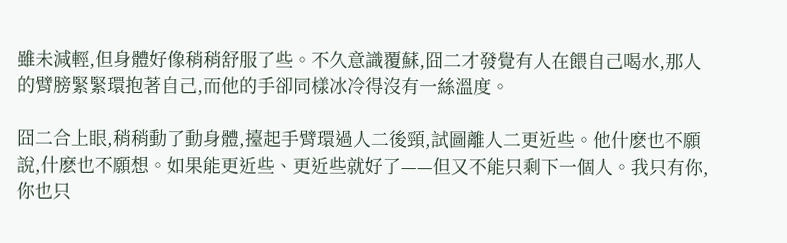雖未減輕,但身體好像稍稍舒服了些。不久意識覆蘇,囧二才發覺有人在餵自己喝水,那人的臂膀緊緊環抱著自己,而他的手卻同樣冰冷得沒有一絲溫度。

囧二合上眼,稍稍動了動身體,擡起手臂環過人二後頸,試圖離人二更近些。他什麽也不願說,什麽也不願想。如果能更近些、更近些就好了——但又不能只剩下一個人。我只有你,你也只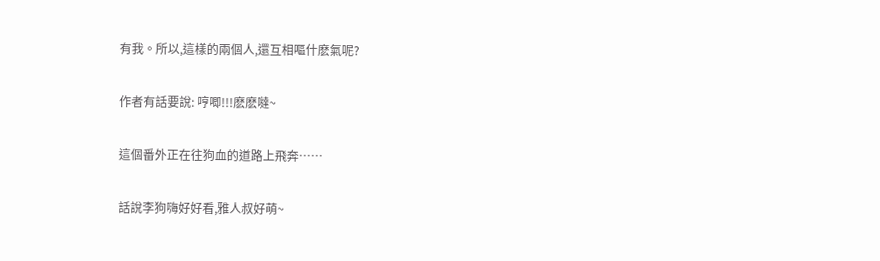有我。所以,這樣的兩個人,還互相嘔什麽氣呢?

作者有話要說: 哼唧!!!麽麽噠~

這個番外正在往狗血的道路上飛奔……

話說李狗嗨好好看,雅人叔好萌~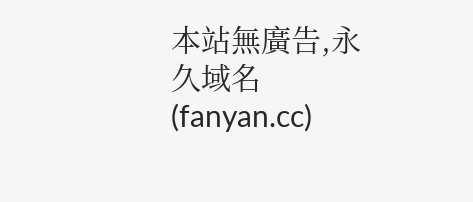本站無廣告,永久域名(fanyan.cc)